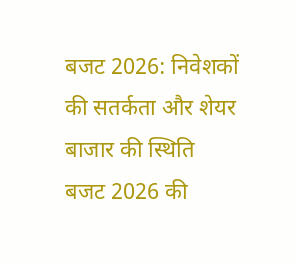बजट 2026: निवेशकों की सतर्कता और शेयर बाजार की स्थिति
बजट 2026 की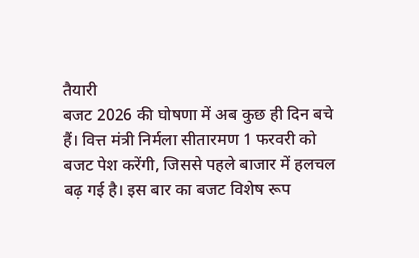तैयारी
बजट 2026 की घोषणा में अब कुछ ही दिन बचे हैं। वित्त मंत्री निर्मला सीतारमण 1 फरवरी को बजट पेश करेंगी, जिससे पहले बाजार में हलचल बढ़ गई है। इस बार का बजट विशेष रूप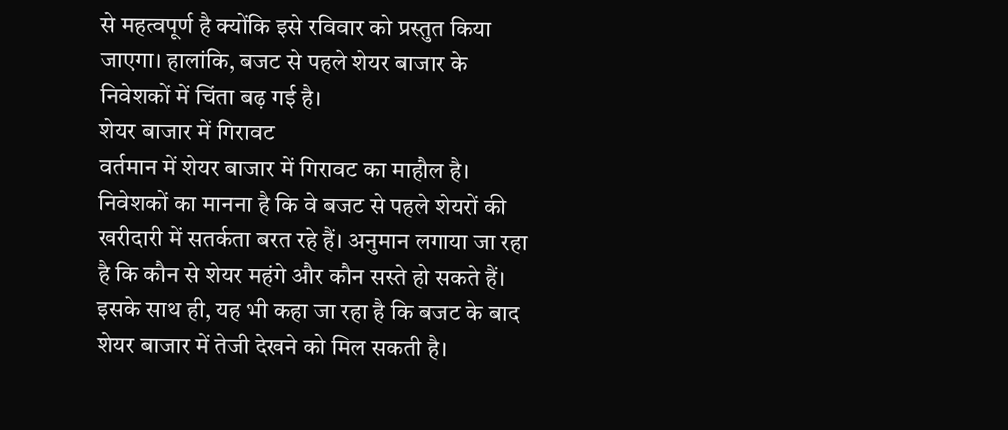से महत्वपूर्ण है क्योंकि इसे रविवार को प्रस्तुत किया जाएगा। हालांकि, बजट से पहले शेयर बाजार के निवेशकों में चिंता बढ़ गई है।
शेयर बाजार में गिरावट
वर्तमान में शेयर बाजार में गिरावट का माहौल है। निवेशकों का मानना है कि वे बजट से पहले शेयरों की खरीदारी में सतर्कता बरत रहे हैं। अनुमान लगाया जा रहा है कि कौन से शेयर महंगे और कौन सस्ते हो सकते हैं। इसके साथ ही, यह भी कहा जा रहा है कि बजट के बाद शेयर बाजार में तेजी देखने को मिल सकती है।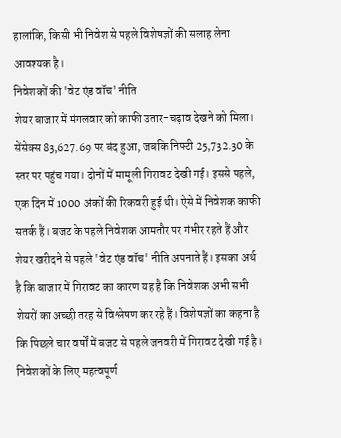हालांकि, किसी भी निवेश से पहले विशेषज्ञों की सलाह लेना आवश्यक है।
निवेशकों की 'वेट एंड वॉच' नीति
शेयर बाजार में मंगलवार को काफी उतार-चढ़ाव देखने को मिला। सेंसेक्स 83,627.69 पर बंद हुआ, जबकि निफ्टी 25,732.30 के स्तर पर पहुंच गया। दोनों में मामूली गिरावट देखी गई। इससे पहले, एक दिन में 1000 अंकों की रिकवरी हुई थी। ऐसे में निवेशक काफी सतर्क हैं। बजट के पहले निवेशक आमतौर पर गंभीर रहते हैं और शेयर खरीदने से पहले 'वेट एंड वॉच' नीति अपनाते हैं। इसका अर्थ है कि बाजार में गिरावट का कारण यह है कि निवेशक अभी सभी शेयरों का अच्छी तरह से विश्लेषण कर रहे हैं। विशेषज्ञों का कहना है कि पिछले चार वर्षों में बजट से पहले जनवरी में गिरावट देखी गई है।
निवेशकों के लिए महत्वपूर्ण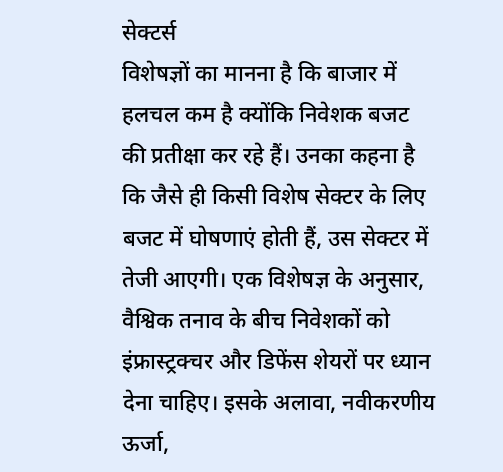सेक्टर्स
विशेषज्ञों का मानना है कि बाजार में हलचल कम है क्योंकि निवेशक बजट की प्रतीक्षा कर रहे हैं। उनका कहना है कि जैसे ही किसी विशेष सेक्टर के लिए बजट में घोषणाएं होती हैं, उस सेक्टर में तेजी आएगी। एक विशेषज्ञ के अनुसार, वैश्विक तनाव के बीच निवेशकों को इंफ्रास्ट्रक्चर और डिफेंस शेयरों पर ध्यान देना चाहिए। इसके अलावा, नवीकरणीय ऊर्जा,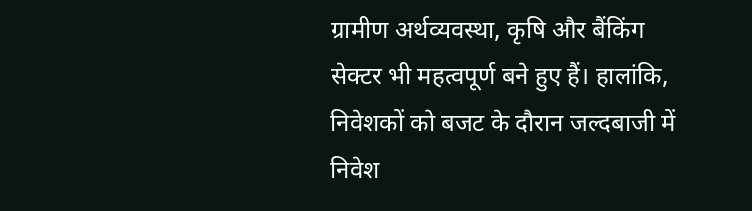ग्रामीण अर्थव्यवस्था, कृषि और बैंकिंग सेक्टर भी महत्वपूर्ण बने हुए हैं। हालांकि, निवेशकों को बजट के दौरान जल्दबाजी में निवेश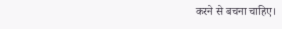करने से बचना चाहिए।